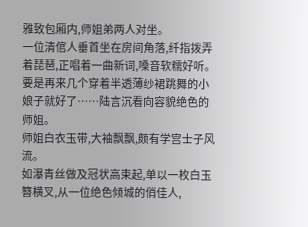雅致包厢内,师姐弟两人对坐。
一位清倌人垂首坐在房间角落,纤指拨弄着琵琶,正唱着一曲新词,嗓音软糯好听。
要是再来几个穿着半透薄纱裙跳舞的小娘子就好了……陆言沉看向容貌绝色的师姐。
师姐白衣玉带,大袖飘飘,颇有学宫士子风流。
如瀑青丝做及冠状高束起,单以一枚白玉簪横叉,从一位绝色倾城的俏佳人,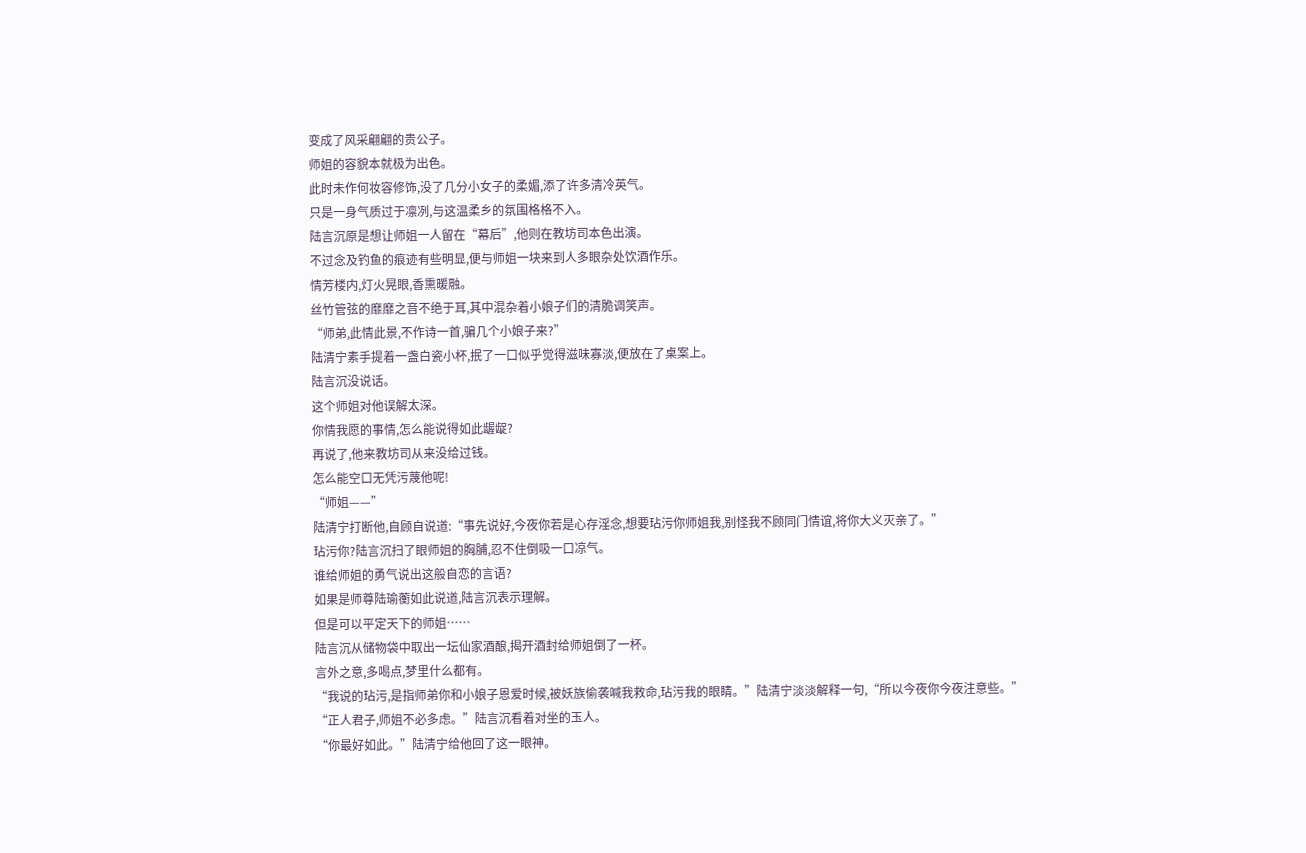变成了风采翩翩的贵公子。
师姐的容貌本就极为出色。
此时未作何妆容修饰,没了几分小女子的柔媚,添了许多清冷英气。
只是一身气质过于凛冽,与这温柔乡的氛围格格不入。
陆言沉原是想让师姐一人留在“幕后”,他则在教坊司本色出演。
不过念及钓鱼的痕迹有些明显,便与师姐一块来到人多眼杂处饮酒作乐。
情芳楼内,灯火晃眼,香熏暖融。
丝竹管弦的靡靡之音不绝于耳,其中混杂着小娘子们的清脆调笑声。
“师弟,此情此景,不作诗一首,骗几个小娘子来?”
陆清宁素手提着一盏白瓷小杯,抿了一口似乎觉得滋味寡淡,便放在了桌案上。
陆言沉没说话。
这个师姐对他误解太深。
你情我愿的事情,怎么能说得如此龌龊?
再说了,他来教坊司从来没给过钱。
怎么能空口无凭污蔑他呢!
“师姐——”
陆清宁打断他,自顾自说道:“事先说好,今夜你若是心存淫念,想要玷污你师姐我,别怪我不顾同门情谊,将你大义灭亲了。”
玷污你?陆言沉扫了眼师姐的胸脯,忍不住倒吸一口凉气。
谁给师姐的勇气说出这般自恋的言语?
如果是师尊陆瑜蘅如此说道,陆言沉表示理解。
但是可以平定天下的师姐……
陆言沉从储物袋中取出一坛仙家酒酿,揭开酒封给师姐倒了一杯。
言外之意,多喝点,梦里什么都有。
“我说的玷污,是指师弟你和小娘子恩爱时候,被妖族偷袭喊我救命,玷污我的眼睛。”陆清宁淡淡解释一句,“所以今夜你今夜注意些。”
“正人君子,师姐不必多虑。”陆言沉看着对坐的玉人。
“你最好如此。”陆清宁给他回了这一眼神。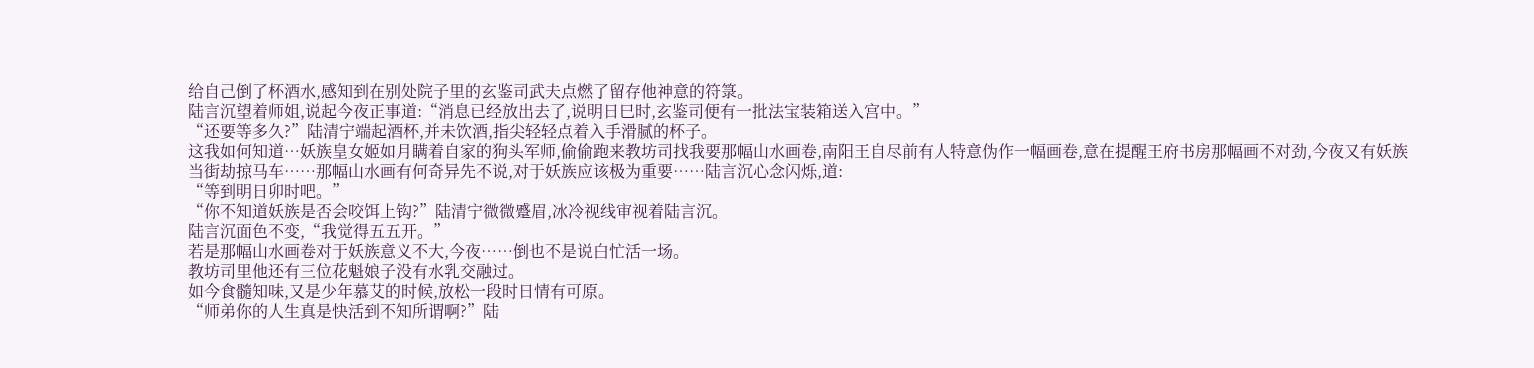给自己倒了杯酒水,感知到在别处院子里的玄鉴司武夫点燃了留存他神意的符箓。
陆言沉望着师姐,说起今夜正事道:“消息已经放出去了,说明日巳时,玄鉴司便有一批法宝装箱送入宫中。”
“还要等多久?”陆清宁端起酒杯,并未饮酒,指尖轻轻点着入手滑腻的杯子。
这我如何知道…妖族皇女姬如月瞒着自家的狗头军师,偷偷跑来教坊司找我要那幅山水画卷,南阳王自尽前有人特意伪作一幅画卷,意在提醒王府书房那幅画不对劲,今夜又有妖族当街劫掠马车……那幅山水画有何奇异先不说,对于妖族应该极为重要……陆言沉心念闪烁,道:
“等到明日卯时吧。”
“你不知道妖族是否会咬饵上钩?”陆清宁微微蹙眉,冰冷视线审视着陆言沉。
陆言沉面色不变,“我觉得五五开。”
若是那幅山水画卷对于妖族意义不大,今夜……倒也不是说白忙活一场。
教坊司里他还有三位花魁娘子没有水乳交融过。
如今食髓知味,又是少年慕艾的时候,放松一段时日情有可原。
“师弟你的人生真是快活到不知所谓啊?”陆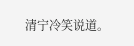清宁冷笑说道。